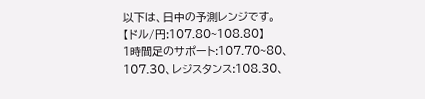以下は、日中の予測レンジです。
【ドル/円:107.80~108.80】
1時間足のサポート:107.70~80、107.30、レジスタンス:108.30、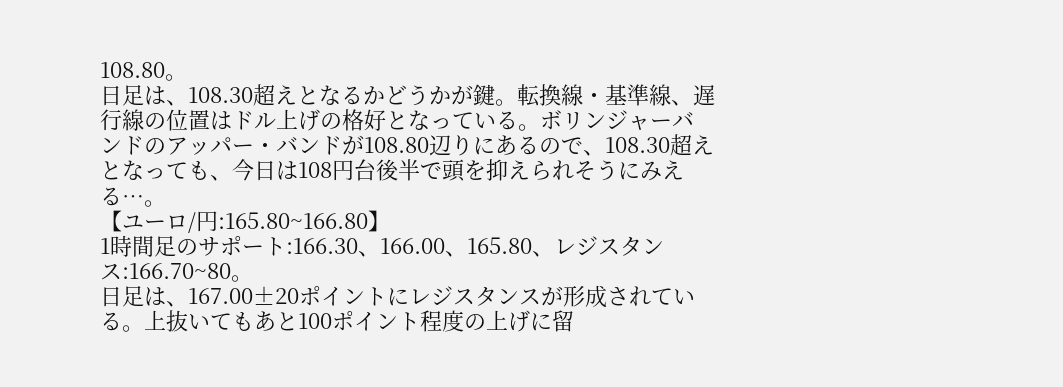108.80。
日足は、108.30超えとなるかどうかが鍵。転換線・基準線、遅行線の位置はドル上げの格好となっている。ボリンジャーバンドのアッパー・バンドが108.80辺りにあるので、108.30超えとなっても、今日は108円台後半で頭を抑えられそうにみえる…。
【ユーロ/円:165.80~166.80】
1時間足のサポート:166.30、166.00、165.80、レジスタンス:166.70~80。
日足は、167.00±20ポイントにレジスタンスが形成されている。上抜いてもあと100ポイント程度の上げに留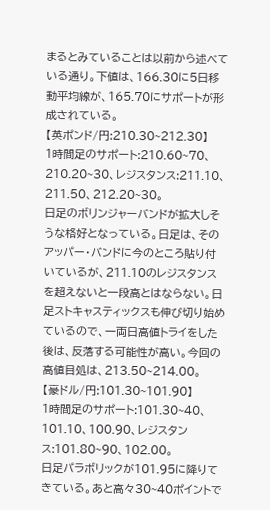まるとみていることは以前から述べている通り。下値は、166.30に5日移動平均線が、165.70にサポートが形成されている。
【英ポンド/円:210.30~212.30】
1時間足のサポート:210.60~70、210.20~30、レジスタンス:211.10、211.50、212.20~30。
日足のボリンジャーバンドが拡大しそうな格好となっている。日足は、そのアッパー・バンドに今のところ貼り付いているが、211.10のレジスタンスを超えないと一段高とはならない。日足ストキャスティックスも伸び切り始めているので、一両日高値トライをした後は、反落する可能性が高い。今回の高値目処は、213.50~214.00。
【豪ドル/円:101.30~101.90】
1時間足のサポート:101.30~40、101.10、100.90、レジスタンス:101.80~90、102.00。
日足パラボリックが101.95に降りてきている。あと高々30~40ポイントで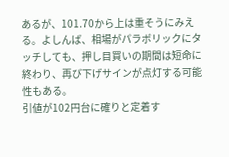あるが、101.70から上は重そうにみえる。よしんば、相場がパラボリックにタッチしても、押し目買いの期間は短命に終わり、再び下げサインが点灯する可能性もある。
引値が102円台に確りと定着す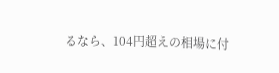るなら、104円超えの相場に付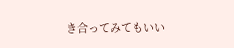き合ってみてもいい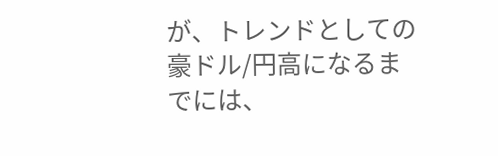が、トレンドとしての豪ドル/円高になるまでには、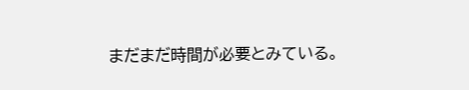まだまだ時間が必要とみている。